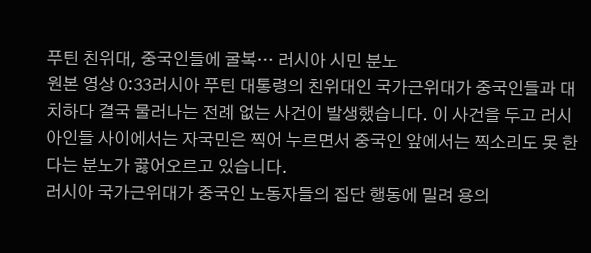푸틴 친위대, 중국인들에 굴복… 러시아 시민 분노
원본 영상 0:33러시아 푸틴 대통령의 친위대인 국가근위대가 중국인들과 대치하다 결국 물러나는 전례 없는 사건이 발생했습니다. 이 사건을 두고 러시아인들 사이에서는 자국민은 찍어 누르면서 중국인 앞에서는 찍소리도 못 한다는 분노가 끓어오르고 있습니다.
러시아 국가근위대가 중국인 노동자들의 집단 행동에 밀려 용의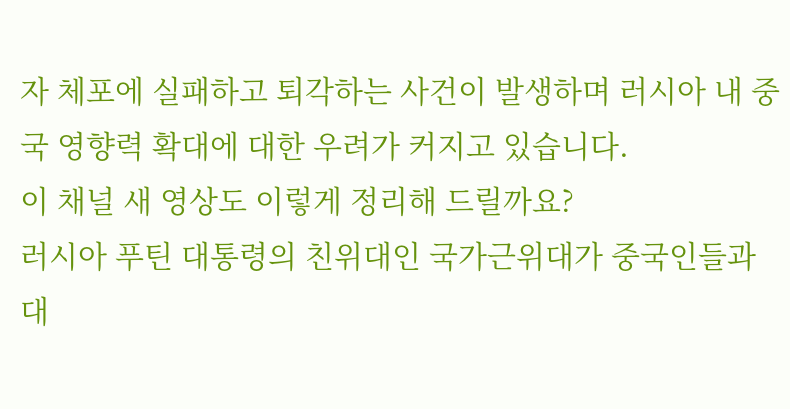자 체포에 실패하고 퇴각하는 사건이 발생하며 러시아 내 중국 영향력 확대에 대한 우려가 커지고 있습니다.
이 채널 새 영상도 이렇게 정리해 드릴까요?
러시아 푸틴 대통령의 친위대인 국가근위대가 중국인들과 대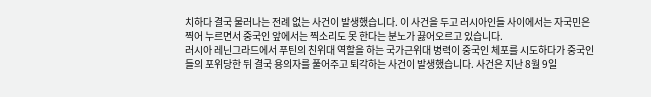치하다 결국 물러나는 전례 없는 사건이 발생했습니다. 이 사건을 두고 러시아인들 사이에서는 자국민은 찍어 누르면서 중국인 앞에서는 찍소리도 못 한다는 분노가 끓어오르고 있습니다.
러시아 레닌그라드에서 푸틴의 친위대 역할을 하는 국가근위대 병력이 중국인 체포를 시도하다가 중국인들의 포위당한 뒤 결국 용의자를 풀어주고 퇴각하는 사건이 발생했습니다. 사건은 지난 8월 9일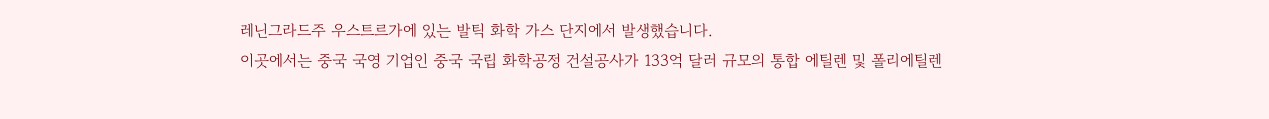레닌그라드주 우스트르가에 있는 발틱 화학 가스 단지에서 발생했습니다.
이곳에서는 중국 국영 기업인 중국 국립 화학공정 건설공사가 133억 달러 규모의 통합 에틸렌 및 폴리에틸렌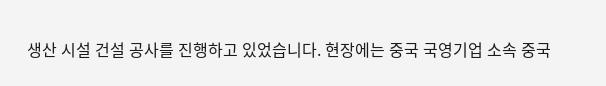생산 시설 건설 공사를 진행하고 있었습니다. 현장에는 중국 국영기업 소속 중국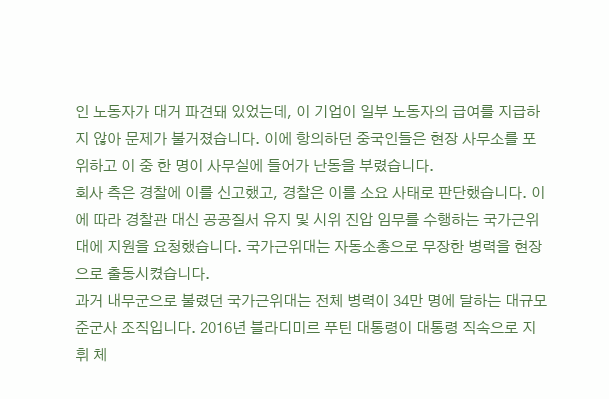인 노동자가 대거 파견돼 있었는데, 이 기업이 일부 노동자의 급여를 지급하지 않아 문제가 불거졌습니다. 이에 항의하던 중국인들은 현장 사무소를 포위하고 이 중 한 명이 사무실에 들어가 난동을 부렸습니다.
회사 측은 경찰에 이를 신고했고, 경찰은 이를 소요 사태로 판단했습니다. 이에 따라 경찰관 대신 공공질서 유지 및 시위 진압 임무를 수행하는 국가근위대에 지원을 요청했습니다. 국가근위대는 자동소총으로 무장한 병력을 현장으로 출동시켰습니다.
과거 내무군으로 불렸던 국가근위대는 전체 병력이 34만 명에 달하는 대규모 준군사 조직입니다. 2016년 블라디미르 푸틴 대통령이 대통령 직속으로 지휘 체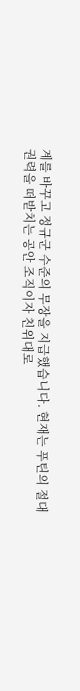계를 바꾸고 정규군 수준의 무장을 지급했습니다. 현재는 푸틴의 절대 권력을 떠받치는 공안 조직이자 친위대로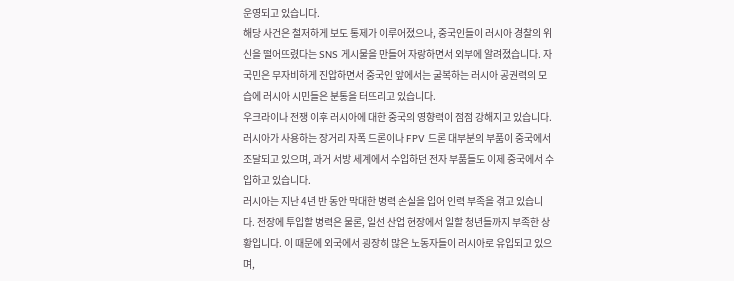운영되고 있습니다.
해당 사건은 철저하게 보도 통제가 이루어졌으나, 중국인들이 러시아 경찰의 위신을 떨어뜨렸다는 SNS 게시물을 만들어 자랑하면서 외부에 알려졌습니다. 자국민은 무자비하게 진압하면서 중국인 앞에서는 굴복하는 러시아 공권력의 모습에 러시아 시민들은 분통을 터뜨리고 있습니다.
우크라이나 전쟁 이후 러시아에 대한 중국의 영향력이 점점 강해지고 있습니다. 러시아가 사용하는 장거리 자폭 드론이나 FPV 드론 대부분의 부품이 중국에서 조달되고 있으며, 과거 서방 세계에서 수입하던 전자 부품들도 이제 중국에서 수입하고 있습니다.
러시아는 지난 4년 반 동안 막대한 병력 손실을 입어 인력 부족을 겪고 있습니다. 전장에 투입할 병력은 물론, 일선 산업 현장에서 일할 청년들까지 부족한 상황입니다. 이 때문에 외국에서 굉장히 많은 노동자들이 러시아로 유입되고 있으며,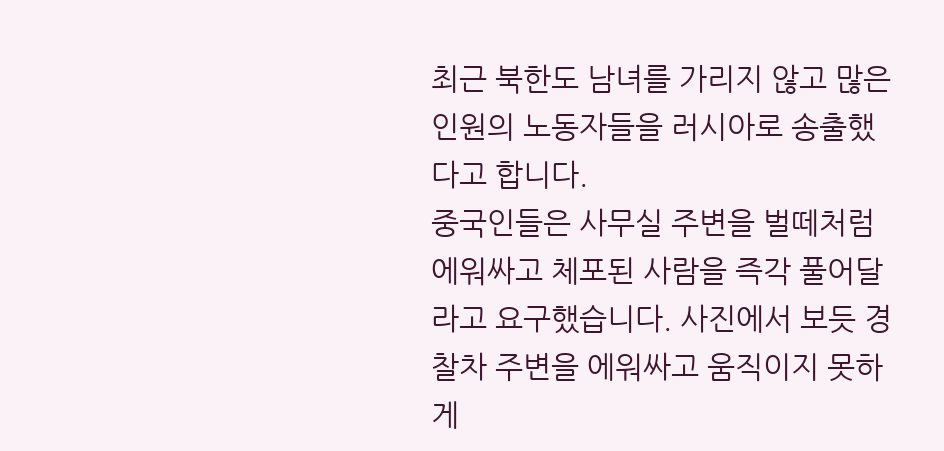최근 북한도 남녀를 가리지 않고 많은 인원의 노동자들을 러시아로 송출했다고 합니다.
중국인들은 사무실 주변을 벌떼처럼 에워싸고 체포된 사람을 즉각 풀어달라고 요구했습니다. 사진에서 보듯 경찰차 주변을 에워싸고 움직이지 못하게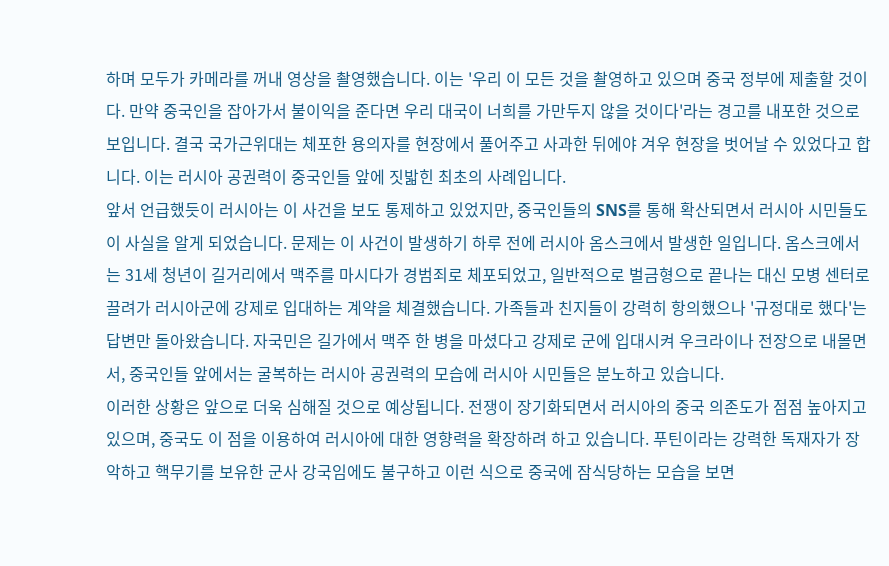하며 모두가 카메라를 꺼내 영상을 촬영했습니다. 이는 '우리 이 모든 것을 촬영하고 있으며 중국 정부에 제출할 것이다. 만약 중국인을 잡아가서 불이익을 준다면 우리 대국이 너희를 가만두지 않을 것이다'라는 경고를 내포한 것으로 보입니다. 결국 국가근위대는 체포한 용의자를 현장에서 풀어주고 사과한 뒤에야 겨우 현장을 벗어날 수 있었다고 합니다. 이는 러시아 공권력이 중국인들 앞에 짓밟힌 최초의 사례입니다.
앞서 언급했듯이 러시아는 이 사건을 보도 통제하고 있었지만, 중국인들의 SNS를 통해 확산되면서 러시아 시민들도 이 사실을 알게 되었습니다. 문제는 이 사건이 발생하기 하루 전에 러시아 옴스크에서 발생한 일입니다. 옴스크에서는 31세 청년이 길거리에서 맥주를 마시다가 경범죄로 체포되었고, 일반적으로 벌금형으로 끝나는 대신 모병 센터로 끌려가 러시아군에 강제로 입대하는 계약을 체결했습니다. 가족들과 친지들이 강력히 항의했으나 '규정대로 했다'는 답변만 돌아왔습니다. 자국민은 길가에서 맥주 한 병을 마셨다고 강제로 군에 입대시켜 우크라이나 전장으로 내몰면서, 중국인들 앞에서는 굴복하는 러시아 공권력의 모습에 러시아 시민들은 분노하고 있습니다.
이러한 상황은 앞으로 더욱 심해질 것으로 예상됩니다. 전쟁이 장기화되면서 러시아의 중국 의존도가 점점 높아지고 있으며, 중국도 이 점을 이용하여 러시아에 대한 영향력을 확장하려 하고 있습니다. 푸틴이라는 강력한 독재자가 장악하고 핵무기를 보유한 군사 강국임에도 불구하고 이런 식으로 중국에 잠식당하는 모습을 보면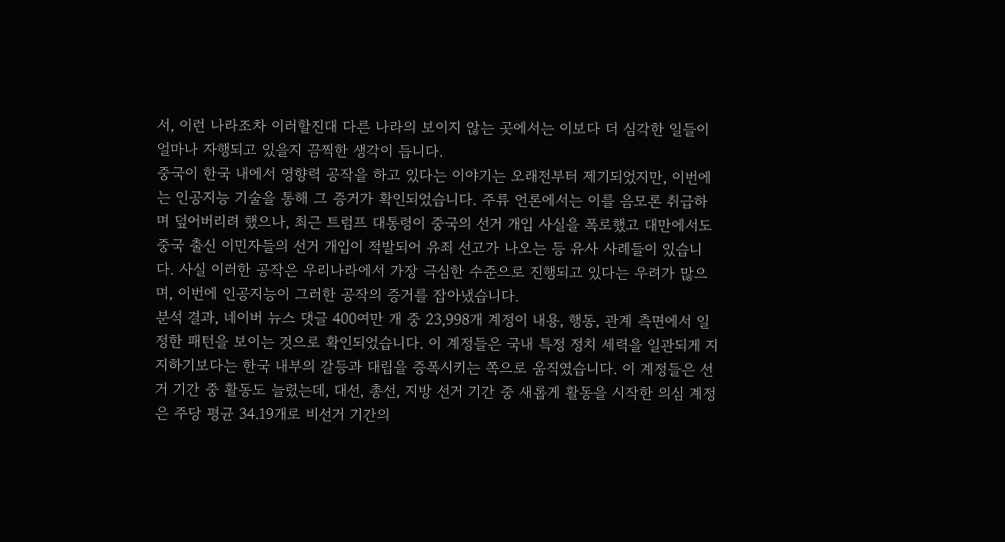서, 이런 나라조차 이러할진대 다른 나라의 보이지 않는 곳에서는 이보다 더 심각한 일들이 얼마나 자행되고 있을지 끔찍한 생각이 듭니다.
중국이 한국 내에서 영향력 공작을 하고 있다는 이야기는 오래전부터 제기되었지만, 이번에는 인공지능 기술을 통해 그 증거가 확인되었습니다. 주류 언론에서는 이를 음모론 취급하며 덮어버리려 했으나, 최근 트럼프 대통령이 중국의 선거 개입 사실을 폭로했고 대만에서도 중국 출신 이민자들의 선거 개입이 적발되어 유죄 선고가 나오는 등 유사 사례들이 있습니다. 사실 이러한 공작은 우리나라에서 가장 극심한 수준으로 진행되고 있다는 우려가 많으며, 이번에 인공지능이 그러한 공작의 증거를 잡아냈습니다.
분석 결과, 네이버 뉴스 댓글 400여만 개 중 23,998개 계정이 내용, 행동, 관계 측면에서 일정한 패턴을 보이는 것으로 확인되었습니다. 이 계정들은 국내 특정 정치 세력을 일관되게 지지하기보다는 한국 내부의 갈등과 대립을 증폭시키는 쪽으로 움직였습니다. 이 계정들은 선거 기간 중 활동도 늘렸는데, 대선, 총선, 지방 선거 기간 중 새롭게 활동을 시작한 의심 계정은 주당 평균 34.19개로 비선거 기간의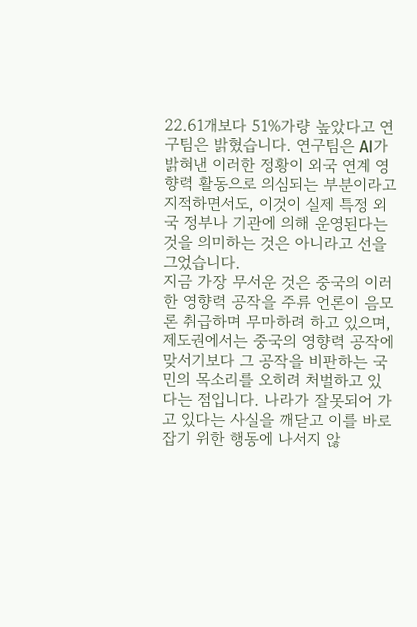22.61개보다 51%가량 높았다고 연구팀은 밝혔습니다. 연구팀은 AI가 밝혀낸 이러한 정황이 외국 연계 영향력 활동으로 의심되는 부분이라고 지적하면서도, 이것이 실제 특정 외국 정부나 기관에 의해 운영된다는 것을 의미하는 것은 아니라고 선을 그었습니다.
지금 가장 무서운 것은 중국의 이러한 영향력 공작을 주류 언론이 음모론 취급하며 무마하려 하고 있으며, 제도권에서는 중국의 영향력 공작에 맞서기보다 그 공작을 비판하는 국민의 목소리를 오히려 처벌하고 있다는 점입니다. 나라가 잘못되어 가고 있다는 사실을 깨닫고 이를 바로잡기 위한 행동에 나서지 않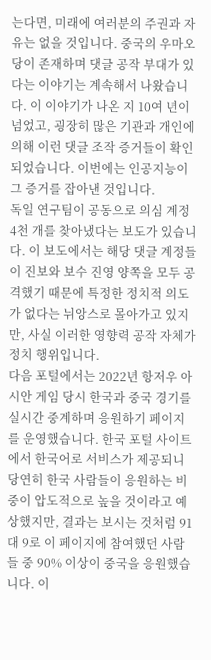는다면, 미래에 여러분의 주권과 자유는 없을 것입니다. 중국의 우마오당이 존재하며 댓글 공작 부대가 있다는 이야기는 계속해서 나왔습니다. 이 이야기가 나온 지 10여 년이 넘었고, 굉장히 많은 기관과 개인에 의해 이런 댓글 조작 증거들이 확인되었습니다. 이번에는 인공지능이 그 증거를 잡아낸 것입니다.
독일 연구팀이 공동으로 의심 계정 4천 개를 찾아냈다는 보도가 있습니다. 이 보도에서는 해당 댓글 계정들이 진보와 보수 진영 양쪽을 모두 공격했기 때문에 특정한 정치적 의도가 없다는 뉘앙스로 몰아가고 있지만, 사실 이러한 영향력 공작 자체가 정치 행위입니다.
다음 포털에서는 2022년 항저우 아시안 게임 당시 한국과 중국 경기를 실시간 중계하며 응원하기 페이지를 운영했습니다. 한국 포털 사이트에서 한국어로 서비스가 제공되니 당연히 한국 사람들이 응원하는 비중이 압도적으로 높을 것이라고 예상했지만, 결과는 보시는 것처럼 91대 9로 이 페이지에 참여했던 사람들 중 90% 이상이 중국을 응원했습니다. 이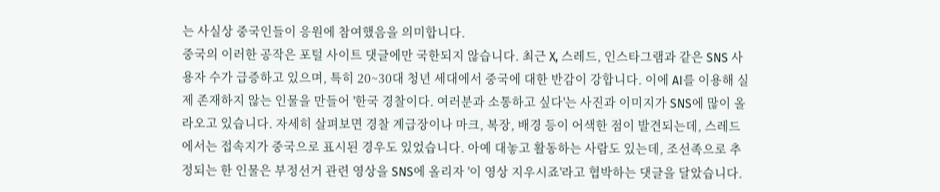는 사실상 중국인들이 응원에 참여했음을 의미합니다.
중국의 이러한 공작은 포털 사이트 댓글에만 국한되지 않습니다. 최근 X, 스레드, 인스타그램과 같은 SNS 사용자 수가 급증하고 있으며, 특히 20~30대 청년 세대에서 중국에 대한 반감이 강합니다. 이에 AI를 이용해 실제 존재하지 않는 인물을 만들어 '한국 경찰이다. 여러분과 소통하고 싶다'는 사진과 이미지가 SNS에 많이 올라오고 있습니다. 자세히 살펴보면 경찰 계급장이나 마크, 복장, 배경 등이 어색한 점이 발견되는데, 스레드에서는 접속지가 중국으로 표시된 경우도 있었습니다. 아예 대놓고 활동하는 사람도 있는데, 조선족으로 추정되는 한 인물은 부정선거 관련 영상을 SNS에 올리자 '이 영상 지우시죠'라고 협박하는 댓글을 달았습니다.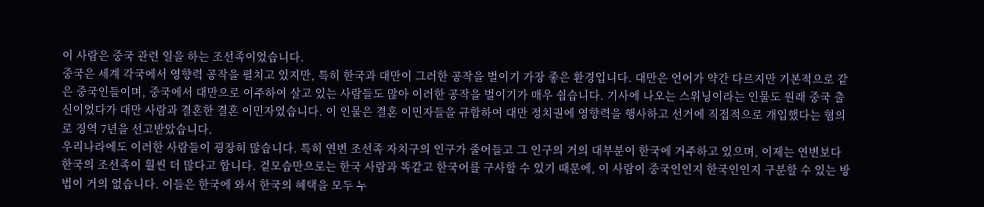이 사람은 중국 관련 일을 하는 조선족이었습니다.
중국은 세계 각국에서 영향력 공작을 펼치고 있지만, 특히 한국과 대만이 그러한 공작을 벌이기 가장 좋은 환경입니다. 대만은 언어가 약간 다르지만 기본적으로 같은 중국인들이며, 중국에서 대만으로 이주하여 살고 있는 사람들도 많아 이러한 공작을 벌이기가 매우 쉽습니다. 기사에 나오는 스위닝이라는 인물도 원래 중국 출신이었다가 대만 사람과 결혼한 결혼 이민자였습니다. 이 인물은 결혼 이민자들을 규합하여 대만 정치권에 영향력을 행사하고 선거에 직접적으로 개입했다는 혐의로 징역 7년을 선고받았습니다.
우리나라에도 이러한 사람들이 굉장히 많습니다. 특히 연변 조선족 자치구의 인구가 줄어들고 그 인구의 거의 대부분이 한국에 거주하고 있으며, 이제는 연변보다 한국의 조선족이 훨씬 더 많다고 합니다. 겉모습만으로는 한국 사람과 똑같고 한국어를 구사할 수 있기 때문에, 이 사람이 중국인인지 한국인인지 구분할 수 있는 방법이 거의 없습니다. 이들은 한국에 와서 한국의 혜택을 모두 누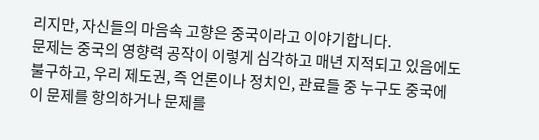리지만, 자신들의 마음속 고향은 중국이라고 이야기합니다.
문제는 중국의 영향력 공작이 이렇게 심각하고 매년 지적되고 있음에도 불구하고, 우리 제도권, 즉 언론이나 정치인, 관료들 중 누구도 중국에 이 문제를 항의하거나 문제를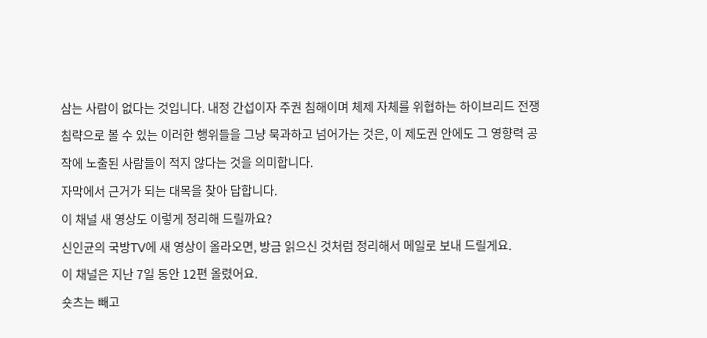삼는 사람이 없다는 것입니다. 내정 간섭이자 주권 침해이며 체제 자체를 위협하는 하이브리드 전쟁 침략으로 볼 수 있는 이러한 행위들을 그냥 묵과하고 넘어가는 것은, 이 제도권 안에도 그 영향력 공작에 노출된 사람들이 적지 않다는 것을 의미합니다.
자막에서 근거가 되는 대목을 찾아 답합니다.
이 채널 새 영상도 이렇게 정리해 드릴까요?
신인균의 국방TV에 새 영상이 올라오면, 방금 읽으신 것처럼 정리해서 메일로 보내 드릴게요.
이 채널은 지난 7일 동안 12편 올렸어요.
숏츠는 빼고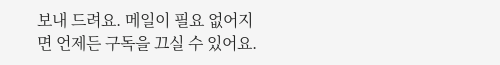보내 드려요. 메일이 필요 없어지면 언제든 구독을 끄실 수 있어요.